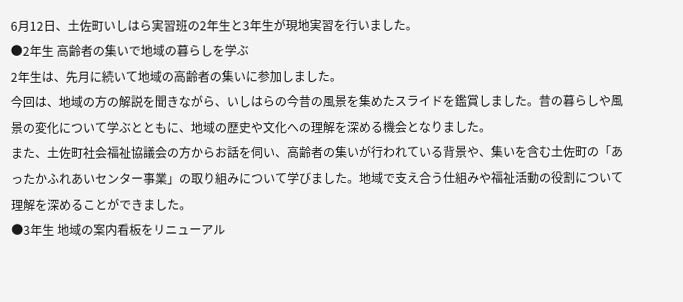6月12日、土佐町いしはら実習班の2年生と3年生が現地実習を行いました。
●2年生 高齢者の集いで地域の暮らしを学ぶ
2年生は、先月に続いて地域の高齢者の集いに参加しました。
今回は、地域の方の解説を聞きながら、いしはらの今昔の風景を集めたスライドを鑑賞しました。昔の暮らしや風景の変化について学ぶとともに、地域の歴史や文化への理解を深める機会となりました。
また、土佐町社会福祉協議会の方からお話を伺い、高齢者の集いが行われている背景や、集いを含む土佐町の「あったかふれあいセンター事業」の取り組みについて学びました。地域で支え合う仕組みや福祉活動の役割について理解を深めることができました。
●3年生 地域の案内看板をリニューアル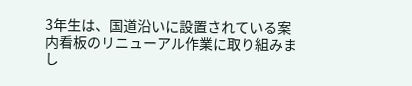3年生は、国道沿いに設置されている案内看板のリニューアル作業に取り組みまし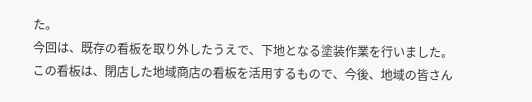た。
今回は、既存の看板を取り外したうえで、下地となる塗装作業を行いました。
この看板は、閉店した地域商店の看板を活用するもので、今後、地域の皆さん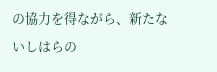の協力を得ながら、新たないしはらの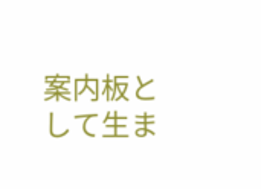案内板として生ま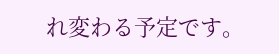れ変わる予定です。